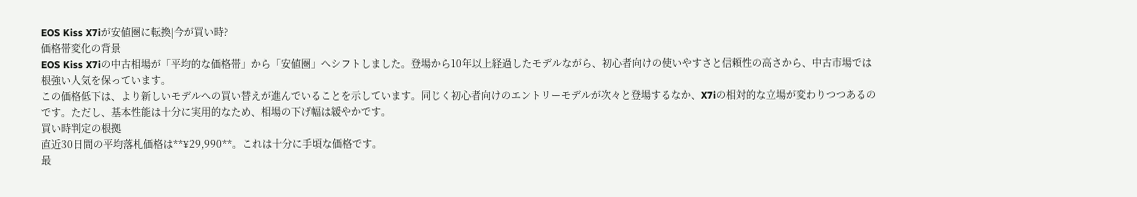EOS Kiss X7iが安値圏に転換|今が買い時?
価格帯変化の背景
EOS Kiss X7iの中古相場が「平均的な価格帯」から「安値圏」へシフトしました。登場から10年以上経過したモデルながら、初心者向けの使いやすさと信頼性の高さから、中古市場では根強い人気を保っています。
この価格低下は、より新しいモデルへの買い替えが進んでいることを示しています。同じく初心者向けのエントリーモデルが次々と登場するなか、X7iの相対的な立場が変わりつつあるのです。ただし、基本性能は十分に実用的なため、相場の下げ幅は緩やかです。
買い時判定の根拠
直近30日間の平均落札価格は**¥29,990**。これは十分に手頃な価格です。
最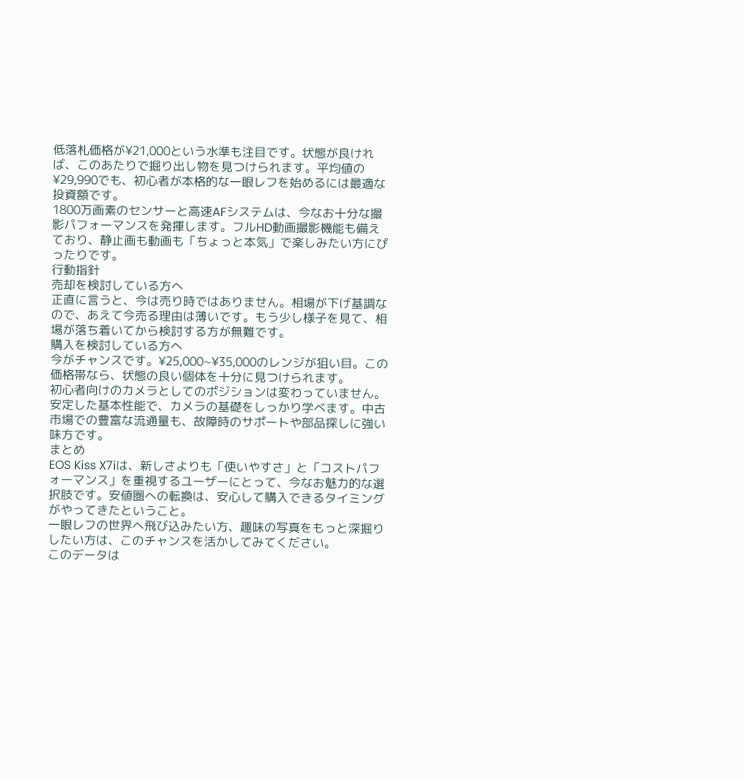低落札価格が¥21,000という水準も注目です。状態が良ければ、このあたりで掘り出し物を見つけられます。平均値の¥29,990でも、初心者が本格的な一眼レフを始めるには最適な投資額です。
1800万画素のセンサーと高速AFシステムは、今なお十分な撮影パフォーマンスを発揮します。フルHD動画撮影機能も備えており、静止画も動画も「ちょっと本気」で楽しみたい方にぴったりです。
行動指針
売却を検討している方へ
正直に言うと、今は売り時ではありません。相場が下げ基調なので、あえて今売る理由は薄いです。もう少し様子を見て、相場が落ち着いてから検討する方が無難です。
購入を検討している方へ
今がチャンスです。¥25,000~¥35,000のレンジが狙い目。この価格帯なら、状態の良い個体を十分に見つけられます。
初心者向けのカメラとしてのポジションは変わっていません。安定した基本性能で、カメラの基礎をしっかり学べます。中古市場での豊富な流通量も、故障時のサポートや部品探しに強い味方です。
まとめ
EOS Kiss X7iは、新しさよりも「使いやすさ」と「コストパフォーマンス」を重視するユーザーにとって、今なお魅力的な選択肢です。安値圏への転換は、安心して購入できるタイミングがやってきたということ。
一眼レフの世界へ飛び込みたい方、趣味の写真をもっと深掘りしたい方は、このチャンスを活かしてみてください。
このデータは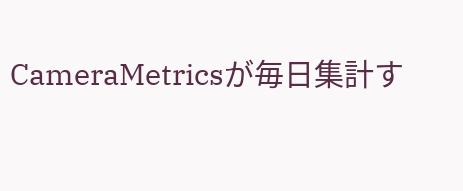CameraMetricsが毎日集計す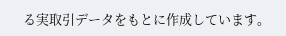る実取引データをもとに作成しています。